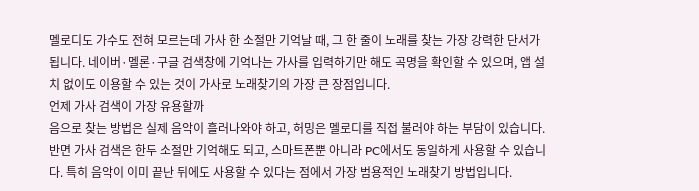멜로디도 가수도 전혀 모르는데 가사 한 소절만 기억날 때, 그 한 줄이 노래를 찾는 가장 강력한 단서가 됩니다. 네이버·멜론·구글 검색창에 기억나는 가사를 입력하기만 해도 곡명을 확인할 수 있으며, 앱 설치 없이도 이용할 수 있는 것이 가사로 노래찾기의 가장 큰 장점입니다.
언제 가사 검색이 가장 유용할까
음으로 찾는 방법은 실제 음악이 흘러나와야 하고, 허밍은 멜로디를 직접 불러야 하는 부담이 있습니다. 반면 가사 검색은 한두 소절만 기억해도 되고, 스마트폰뿐 아니라 PC에서도 동일하게 사용할 수 있습니다. 특히 음악이 이미 끝난 뒤에도 사용할 수 있다는 점에서 가장 범용적인 노래찾기 방법입니다.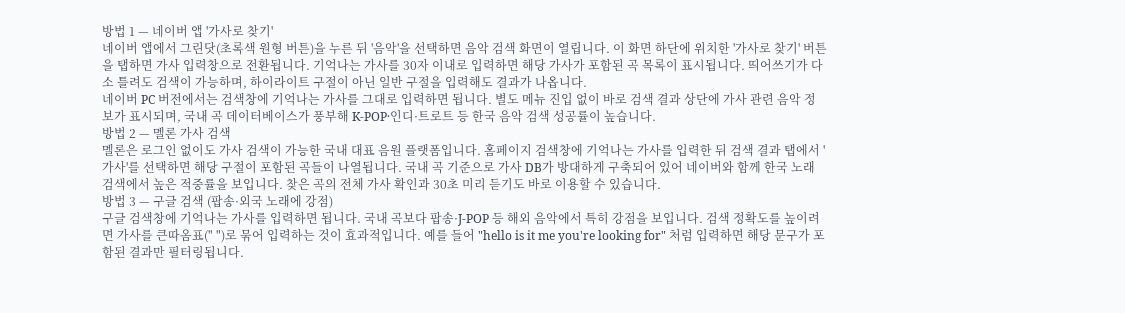방법 1 — 네이버 앱 '가사로 찾기'
네이버 앱에서 그린닷(초록색 원형 버튼)을 누른 뒤 '음악'을 선택하면 음악 검색 화면이 열립니다. 이 화면 하단에 위치한 '가사로 찾기' 버튼을 탭하면 가사 입력창으로 전환됩니다. 기억나는 가사를 30자 이내로 입력하면 해당 가사가 포함된 곡 목록이 표시됩니다. 띄어쓰기가 다소 틀려도 검색이 가능하며, 하이라이트 구절이 아닌 일반 구절을 입력해도 결과가 나옵니다.
네이버 PC 버전에서는 검색창에 기억나는 가사를 그대로 입력하면 됩니다. 별도 메뉴 진입 없이 바로 검색 결과 상단에 가사 관련 음악 정보가 표시되며, 국내 곡 데이터베이스가 풍부해 K-POP·인디·트로트 등 한국 음악 검색 성공률이 높습니다.
방법 2 — 멜론 가사 검색
멜론은 로그인 없이도 가사 검색이 가능한 국내 대표 음원 플랫폼입니다. 홈페이지 검색창에 기억나는 가사를 입력한 뒤 검색 결과 탭에서 '가사'를 선택하면 해당 구절이 포함된 곡들이 나열됩니다. 국내 곡 기준으로 가사 DB가 방대하게 구축되어 있어 네이버와 함께 한국 노래 검색에서 높은 적중률을 보입니다. 찾은 곡의 전체 가사 확인과 30초 미리 듣기도 바로 이용할 수 있습니다.
방법 3 — 구글 검색 (팝송·외국 노래에 강점)
구글 검색창에 기억나는 가사를 입력하면 됩니다. 국내 곡보다 팝송·J-POP 등 해외 음악에서 특히 강점을 보입니다. 검색 정확도를 높이려면 가사를 큰따옴표(" ")로 묶어 입력하는 것이 효과적입니다. 예를 들어 "hello is it me you're looking for" 처럼 입력하면 해당 문구가 포함된 결과만 필터링됩니다.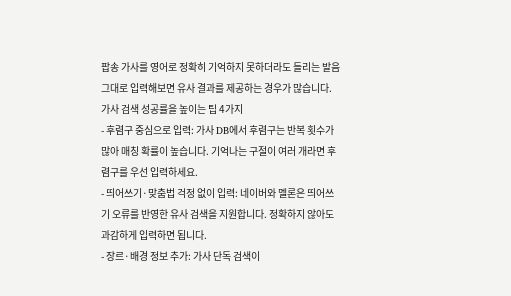팝송 가사를 영어로 정확히 기억하지 못하더라도 들리는 발음 그대로 입력해보면 유사 결과를 제공하는 경우가 많습니다.
가사 검색 성공률을 높이는 팁 4가지
- 후렴구 중심으로 입력: 가사 DB에서 후렴구는 반복 횟수가 많아 매칭 확률이 높습니다. 기억나는 구절이 여러 개라면 후렴구를 우선 입력하세요.
- 띄어쓰기·맞춤법 걱정 없이 입력: 네이버와 멜론은 띄어쓰기 오류를 반영한 유사 검색을 지원합니다. 정확하지 않아도 과감하게 입력하면 됩니다.
- 장르·배경 정보 추가: 가사 단독 검색이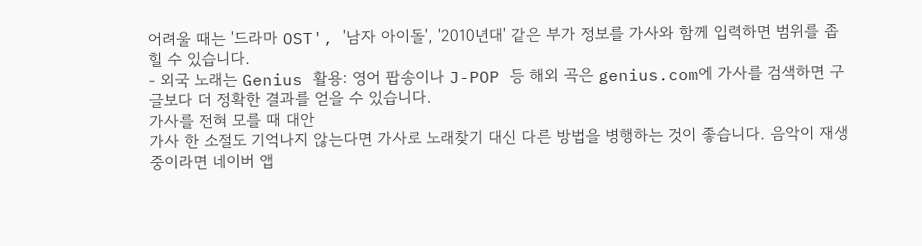어려울 때는 '드라마 OST', '남자 아이돌', '2010년대' 같은 부가 정보를 가사와 함께 입력하면 범위를 좁힐 수 있습니다.
- 외국 노래는 Genius 활용: 영어 팝송이나 J-POP 등 해외 곡은 genius.com에 가사를 검색하면 구글보다 더 정확한 결과를 얻을 수 있습니다.
가사를 전혀 모를 때 대안
가사 한 소절도 기억나지 않는다면 가사로 노래찾기 대신 다른 방법을 병행하는 것이 좋습니다. 음악이 재생 중이라면 네이버 앱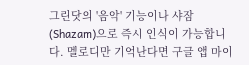그린닷의 '음악' 기능이나 샤잠(Shazam)으로 즉시 인식이 가능합니다. 멜로디만 기억난다면 구글 앱 마이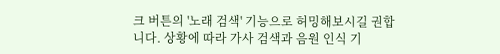크 버튼의 '노래 검색' 기능으로 허밍해보시길 권합니다. 상황에 따라 가사 검색과 음원 인식 기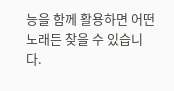능을 함께 활용하면 어떤 노래든 찾을 수 있습니다.